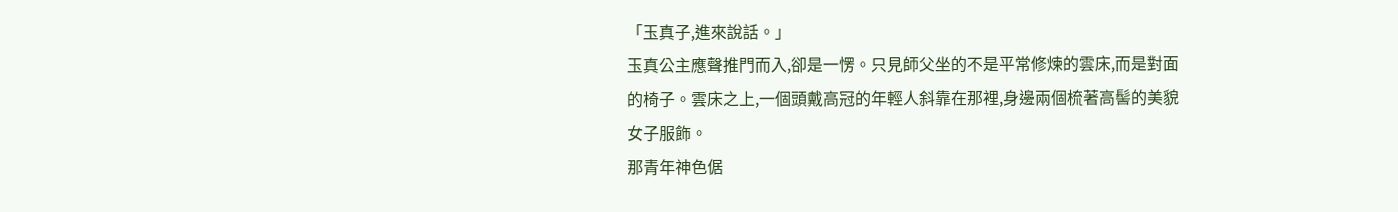「玉真子,進來說話。」
玉真公主應聲推門而入,卻是一愣。只見師父坐的不是平常修煉的雲床,而是對面的椅子。雲床之上,一個頭戴高冠的年輕人斜靠在那裡,身邊兩個梳著高髻的美貌女子服飾。
那青年神色倨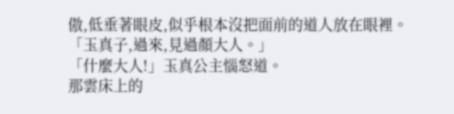傲,低垂著眼皮,似乎根本沒把面前的道人放在眼裡。
「玉真子,過來,見過顏大人。」
「什麼大人!」玉真公主惱怒道。
那雲床上的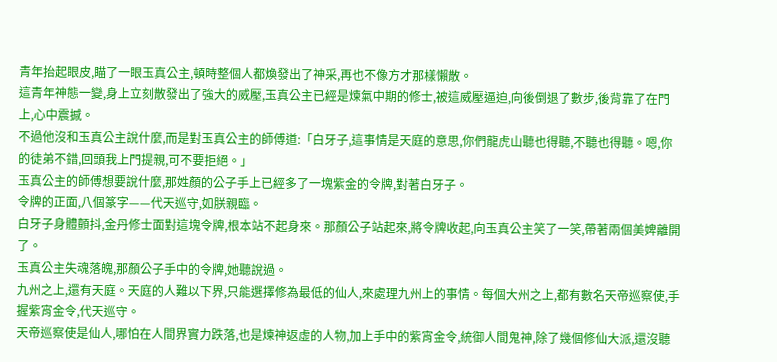青年抬起眼皮,瞄了一眼玉真公主,頓時整個人都煥發出了神采,再也不像方才那樣懶散。
這青年神態一變,身上立刻散發出了強大的威壓,玉真公主已經是煉氣中期的修士,被這威壓逼迫,向後倒退了數步,後背靠了在門上,心中震撼。
不過他沒和玉真公主說什麼,而是對玉真公主的師傅道:「白牙子,這事情是天庭的意思,你們龍虎山聽也得聽,不聽也得聽。嗯,你的徒弟不錯,回頭我上門提親,可不要拒絕。」
玉真公主的師傅想要說什麼,那姓顏的公子手上已經多了一塊紫金的令牌,對著白牙子。
令牌的正面,八個篆字——代天巡守,如朕親臨。
白牙子身體顫抖,金丹修士面對這塊令牌,根本站不起身來。那顏公子站起來,將令牌收起,向玉真公主笑了一笑,帶著兩個美婢離開了。
玉真公主失魂落魄,那顏公子手中的令牌,她聽說過。
九州之上,還有天庭。天庭的人難以下界,只能選擇修為最低的仙人,來處理九州上的事情。每個大州之上,都有數名天帝巡察使,手握紫宵金令,代天巡守。
天帝巡察使是仙人,哪怕在人間界實力跌落,也是煉神返虛的人物,加上手中的紫宵金令,統御人間鬼神,除了幾個修仙大派,還沒聽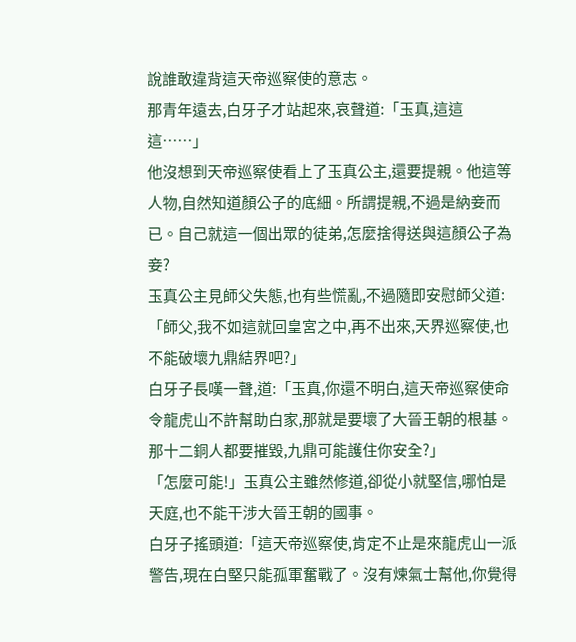說誰敢違背這天帝巡察使的意志。
那青年遠去,白牙子才站起來,哀聲道:「玉真,這這這……」
他沒想到天帝巡察使看上了玉真公主,還要提親。他這等人物,自然知道顏公子的底細。所謂提親,不過是納妾而已。自己就這一個出眾的徒弟,怎麼捨得送與這顏公子為妾?
玉真公主見師父失態,也有些慌亂,不過隨即安慰師父道:「師父,我不如這就回皇宮之中,再不出來,天界巡察使,也不能破壞九鼎結界吧?」
白牙子長嘆一聲,道:「玉真,你還不明白,這天帝巡察使命令龍虎山不許幫助白家,那就是要壞了大晉王朝的根基。那十二銅人都要摧毀,九鼎可能護住你安全?」
「怎麼可能!」玉真公主雖然修道,卻從小就堅信,哪怕是天庭,也不能干涉大晉王朝的國事。
白牙子搖頭道:「這天帝巡察使,肯定不止是來龍虎山一派警告,現在白堅只能孤軍奮戰了。沒有煉氣士幫他,你覺得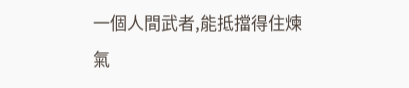一個人間武者,能抵擋得住煉氣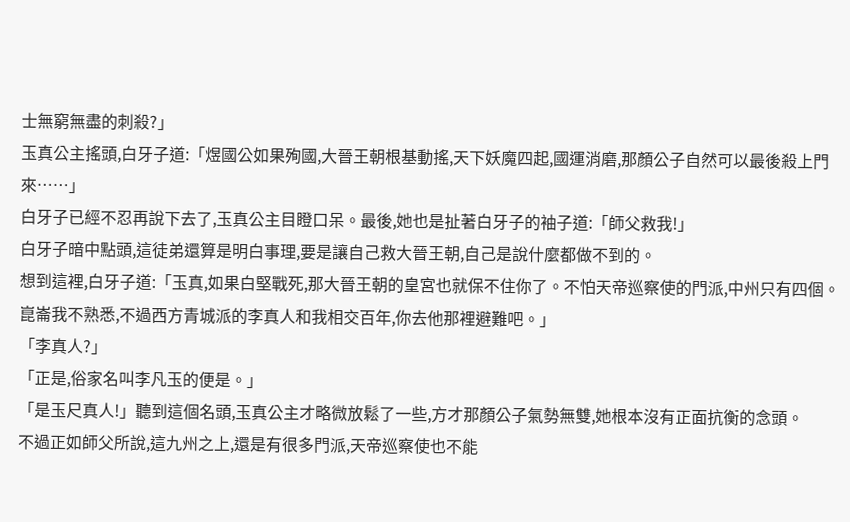士無窮無盡的刺殺?」
玉真公主搖頭,白牙子道:「煜國公如果殉國,大晉王朝根基動搖,天下妖魔四起,國運消磨,那顏公子自然可以最後殺上門來……」
白牙子已經不忍再說下去了,玉真公主目瞪口呆。最後,她也是扯著白牙子的袖子道:「師父救我!」
白牙子暗中點頭,這徒弟還算是明白事理,要是讓自己救大晉王朝,自己是說什麼都做不到的。
想到這裡,白牙子道:「玉真,如果白堅戰死,那大晉王朝的皇宮也就保不住你了。不怕天帝巡察使的門派,中州只有四個。崑崙我不熟悉,不過西方青城派的李真人和我相交百年,你去他那裡避難吧。」
「李真人?」
「正是,俗家名叫李凡玉的便是。」
「是玉尺真人!」聽到這個名頭,玉真公主才略微放鬆了一些,方才那顏公子氣勢無雙,她根本沒有正面抗衡的念頭。
不過正如師父所說,這九州之上,還是有很多門派,天帝巡察使也不能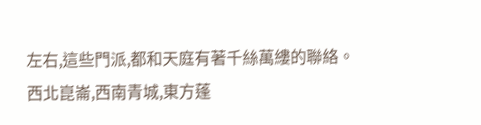左右,這些門派,都和天庭有著千絲萬縷的聯絡。
西北崑崙,西南青城,東方蓬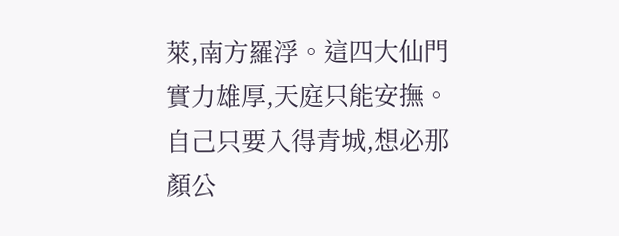萊,南方羅浮。這四大仙門實力雄厚,天庭只能安撫。
自己只要入得青城,想必那顏公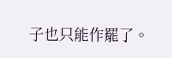子也只能作罷了。